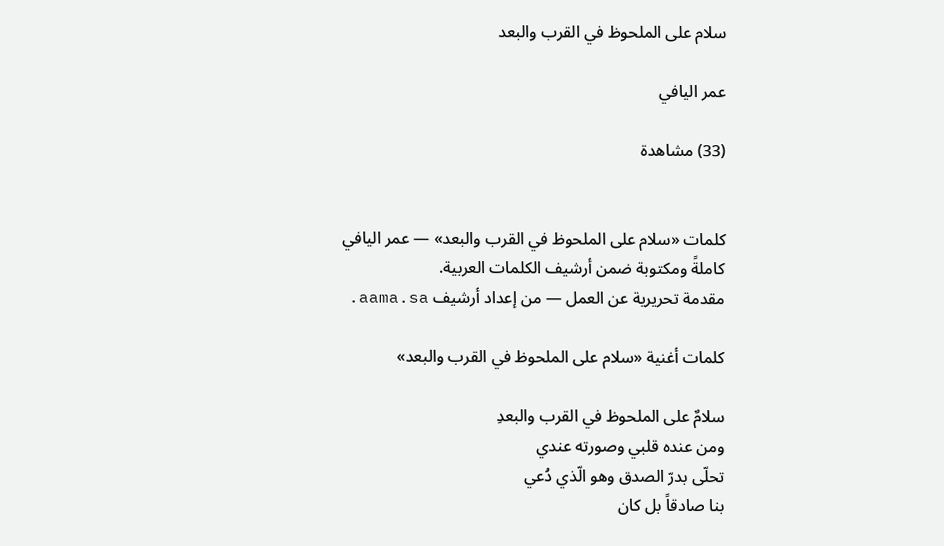سلام على الملحوظ في القرب والبعد

عمر اليافي

(33) مشاهدة


كلمات «سلام على الملحوظ في القرب والبعد» — عمر اليافي كاملةً ومكتوبة ضمن أرشيف الكلمات العربية.
مقدمة تحريرية عن العمل — من إعداد أرشيف aama.sa.

كلمات أغنية «سلام على الملحوظ في القرب والبعد»

سلامٌ على الملحوظ في القرب والبعدِ
ومن عنده قلبي وصورته عندي
تحلّى بدرّ الصدق وهو الّذي دُعي
بنا صادقاً بل كان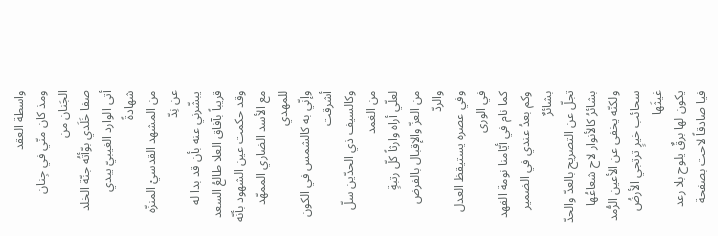واسطة العقد
ومذ كان منّي في جِنان الجَنان من
صفا خَلَدي بوّأتُه جنّة الخلد
أتى الوارد الغيبيّ يبدي شهادةً
من المشهد القدسيْ المنزّه عن نِدّ
يبشّرني عنه بأن قد بدا له
قريباً بآفاق العلا طالعُ السعد
وقد حكمت عين الشهود بأنّه
مع الأسد الضاري الممهّد للمهدي
وإنّي به كالشمس في الكون أشرقت
وكالسيف ذي الحدّين سلّ من الغمد
لعلّي أراه وارثاً كلّ رتبةٍ
من العزّ والإقبال بالفرض والردّ
وفي عصره يستيقظ العدل في الورى
كما نام في أيّامنا نومة الفهد
وكم بعدُ عندي في الضمير بشائرٌ
تجلّ عن التصريح بالعدّ والحدّ
بشائرُ كالأنوار لاح شعاعُها
ولكنّه يخفى عن الأعين الرُّمد
سحائب خيرٍ ترتجي الأرضُ غيثَها
يكون لها برقٌ يلوح بلا رعد
فيا صادقاً لاحت بصفحة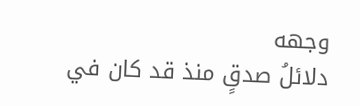وجهه
دلائلُ صدقٍ منذ قد كان في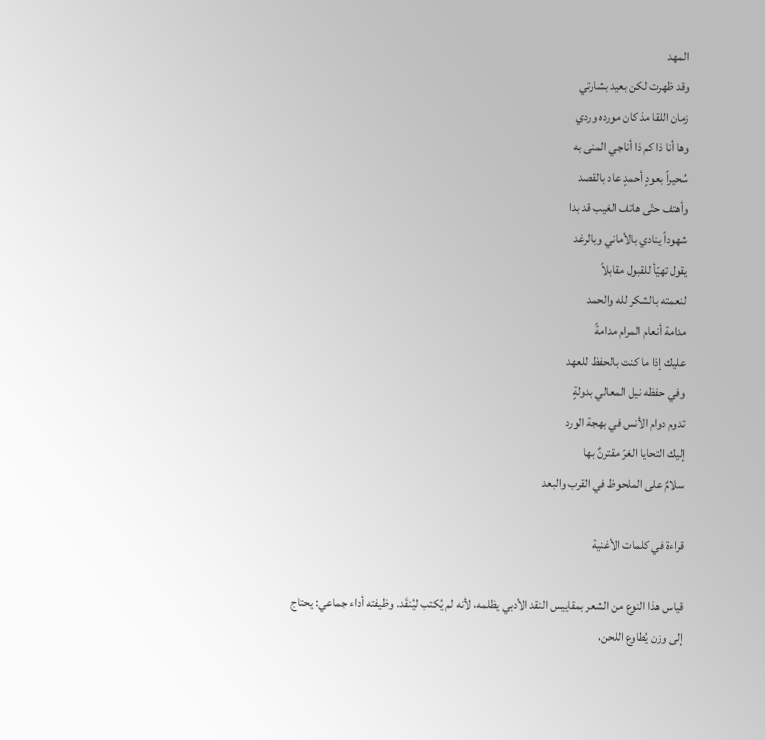المهد
وقد ظهرت لكن بعيد بشارتي
زمان اللقا مذ كان مورده وردي
وها أنا ذا كم ذا أناجي المنى به
سُحيراً بعودٍ أحمدٍ عاد بالقصد
وأهتف حتّى هاتف الغيب قد بدا
شهوداً ينادي بالأماني وبالرغد
يقول تهيّأ للقبول مقابلاً
لنعمته بالشكر لله والحمد
مدامة أنعام المرام مدامةً
عليك إذا ما كنت بالحفظ للعهد
وفي حفظه نيل المعالي بدولةٍ
تدوم دوام الأنس في بهجة الورد
إليك التحايا الغرّ مقترنٌ بها
سلامٌ على الملحوظ في القرب والبعد

قراءة في كلمات الأغنية

قياس هذا النوع من الشعر بمقاييس النقد الأدبي يظلمه، لأنه لم يُكتب ليُنقَد. وظيفته أداء جماعي: يحتاج إلى وزن يُطاوع اللحن،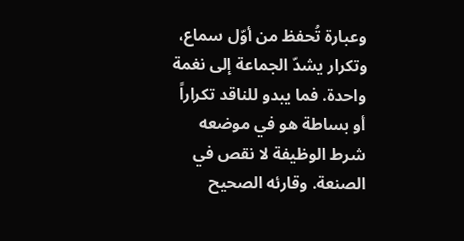وعبارة تُحفظ من أوّل سماع، وتكرار يشدّ الجماعة إلى نغمة واحدة. فما يبدو للناقد تكراراً أو بساطة هو في موضعه شرط الوظيفة لا نقص في الصنعة. وقارئه الصحيح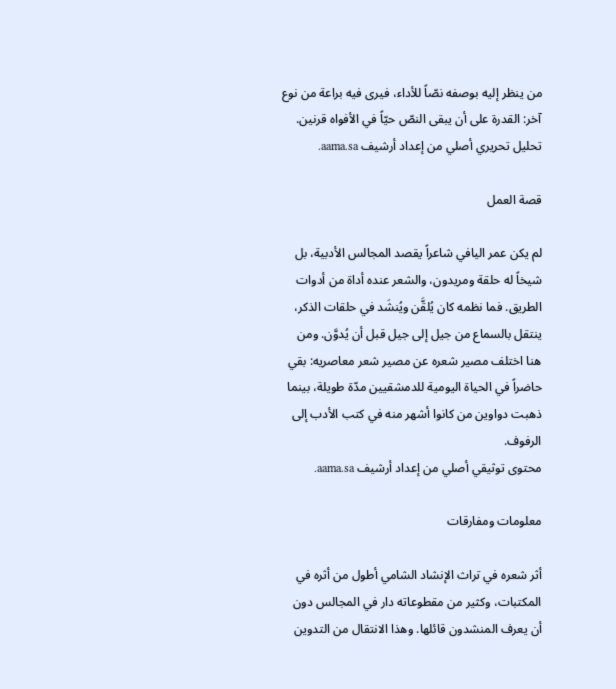من ينظر إليه بوصفه نصّاً للأداء، فيرى فيه براعة من نوع آخر: القدرة على أن يبقى النصّ حيّاً في الأفواه قرنين.
تحليل تحريري أصلي من إعداد أرشيف aama.sa.

قصة العمل

لم يكن عمر اليافي شاعراً يقصد المجالس الأدبية، بل شيخاً له حلقة ومريدون، والشعر عنده أداة من أدوات الطريق. فما نظمه كان يُلقَّن ويُنشَد في حلقات الذكر، ينتقل بالسماع من جيل إلى جيل قبل أن يُدوَّن. ومن هنا اختلف مصير شعره عن مصير شعر معاصريه: بقي حاضراً في الحياة اليومية للدمشقيين مدّة طويلة، بينما ذهبت دواوين من كانوا أشهر منه في كتب الأدب إلى الرفوف.
محتوى توثيقي أصلي من إعداد أرشيف aama.sa.

معلومات ومفارقات

أثر شعره في تراث الإنشاد الشامي أطول من أثره في المكتبات، وكثير من مقطوعاته دار في المجالس دون أن يعرف المنشدون قائلها. وهذا الانتقال من التدوين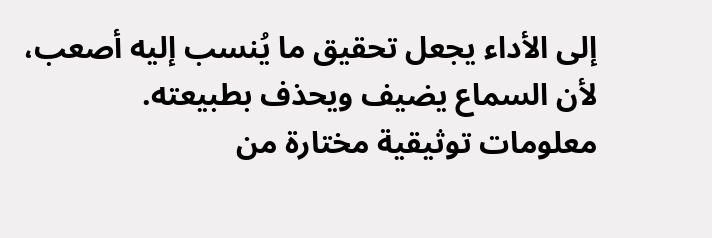إلى الأداء يجعل تحقيق ما يُنسب إليه أصعب، لأن السماع يضيف ويحذف بطبيعته.
معلومات توثيقية مختارة من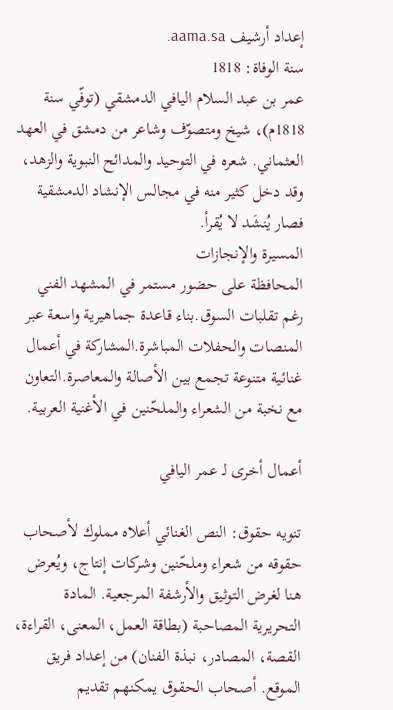إعداد أرشيف aama.sa.
سنة الوفاة: 1818
عمر بن عبد السلام اليافي الدمشقي (توفّي سنة 1818م)، شيخ ومتصوّف وشاعر من دمشق في العهد العثماني. شعره في التوحيد والمدائح النبوية والزهد، وقد دخل كثير منه في مجالس الإنشاد الدمشقية فصار يُنشَد لا يُقرأ.
المسيرة والإنجازات
المحافظة على حضور مستمر في المشهد الفني رغم تقلبات السوق.بناء قاعدة جماهيرية واسعة عبر المنصات والحفلات المباشرة.المشاركة في أعمال غنائية متنوعة تجمع بين الأصالة والمعاصرة.التعاون مع نخبة من الشعراء والملحّنين في الأغنية العربية.

أعمال أخرى لـ عمر اليافي

تنويه حقوق: النص الغنائي أعلاه مملوك لأصحاب حقوقه من شعراء وملحّنين وشركات إنتاج، ويُعرض هنا لغرض التوثيق والأرشفة المرجعية. المادة التحريرية المصاحبة (بطاقة العمل، المعنى، القراءة، القصة، المصادر، نبذة الفنان) من إعداد فريق الموقع. أصحاب الحقوق يمكنهم تقديم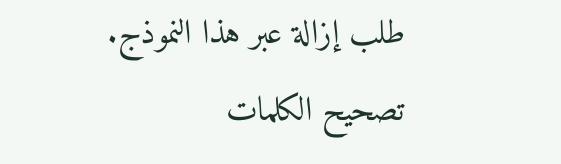طلب إزالة عبر هذا النموذج.
تصحيح الكلمات